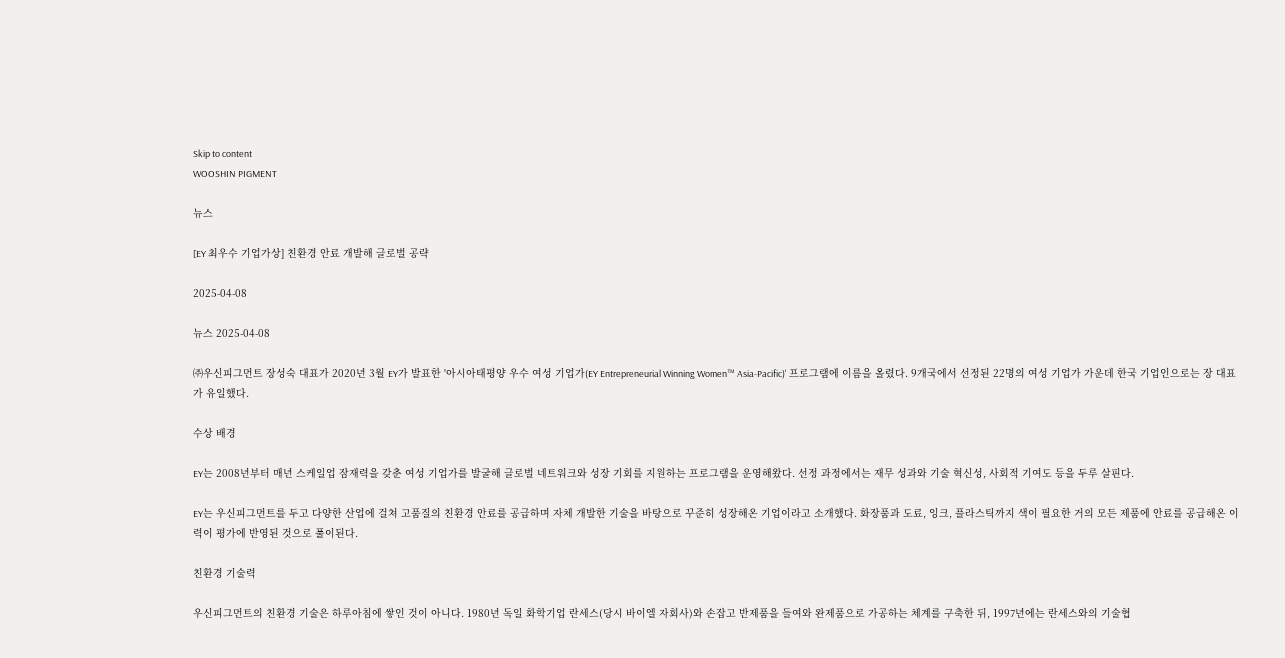Skip to content
WOOSHIN PIGMENT

뉴스

[EY 최우수 기업가상] 친환경 안료 개발해 글로벌 공략

2025-04-08

뉴스 2025-04-08

㈜우신피그먼트 장성숙 대표가 2020년 3월 EY가 발표한 '아시아태평양 우수 여성 기업가(EY Entrepreneurial Winning Women™ Asia-Pacific)' 프로그램에 이름을 올렸다. 9개국에서 선정된 22명의 여성 기업가 가운데 한국 기업인으로는 장 대표가 유일했다.

수상 배경

EY는 2008년부터 매년 스케일업 잠재력을 갖춘 여성 기업가를 발굴해 글로벌 네트워크와 성장 기회를 지원하는 프로그램을 운영해왔다. 선정 과정에서는 재무 성과와 기술 혁신성, 사회적 기여도 등을 두루 살핀다.

EY는 우신피그먼트를 두고 다양한 산업에 걸쳐 고품질의 친환경 안료를 공급하며 자체 개발한 기술을 바탕으로 꾸준히 성장해온 기업이라고 소개했다. 화장품과 도료, 잉크, 플라스틱까지 색이 필요한 거의 모든 제품에 안료를 공급해온 이력이 평가에 반영된 것으로 풀이된다.

친환경 기술력

우신피그먼트의 친환경 기술은 하루아침에 쌓인 것이 아니다. 1980년 독일 화학기업 란세스(당시 바이엘 자회사)와 손잡고 반제품을 들여와 완제품으로 가공하는 체계를 구축한 뒤, 1997년에는 란세스와의 기술협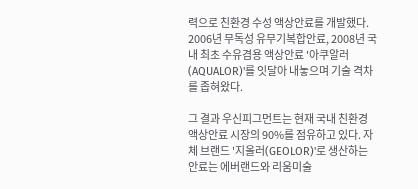력으로 친환경 수성 액상안료를 개발했다. 2006년 무독성 유무기복합안료, 2008년 국내 최초 수유겸용 액상안료 '아쿠알러(AQUALOR)'를 잇달아 내놓으며 기술 격차를 좁혀왔다.

그 결과 우신피그먼트는 현재 국내 친환경 액상안료 시장의 90%를 점유하고 있다. 자체 브랜드 '지올러(GEOLOR)'로 생산하는 안료는 에버랜드와 리움미술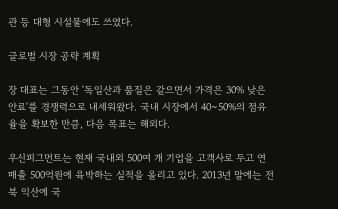관 등 대형 시설물에도 쓰였다.

글로벌 시장 공략 계획

장 대표는 그동안 '독일산과 품질은 같으면서 가격은 30% 낮은 안료'를 경쟁력으로 내세워왔다. 국내 시장에서 40~50%의 점유율을 확보한 만큼, 다음 목표는 해외다.

우신피그먼트는 현재 국내외 500여 개 기업을 고객사로 두고 연 매출 500억원에 육박하는 실적을 올리고 있다. 2013년 말에는 전북 익산에 국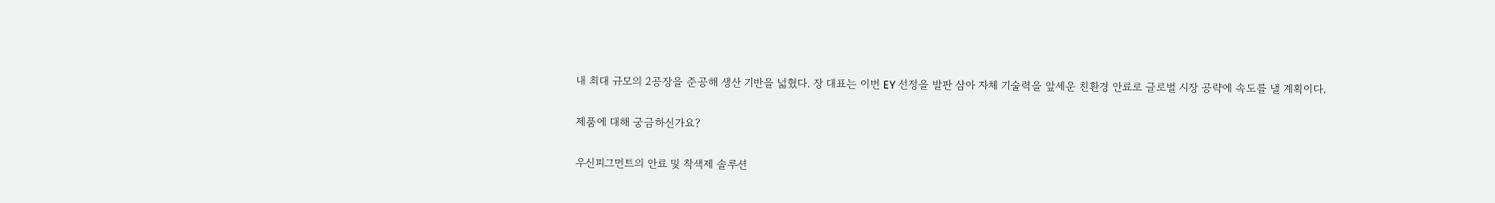내 최대 규모의 2공장을 준공해 생산 기반을 넓혔다. 장 대표는 이번 EY 선정을 발판 삼아 자체 기술력을 앞세운 친환경 안료로 글로벌 시장 공략에 속도를 낼 계획이다.

제품에 대해 궁금하신가요?

우신피그먼트의 안료 및 착색제 솔루션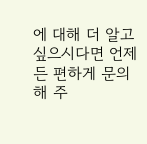에 대해 더 알고 싶으시다면 언제든 편하게 문의해 주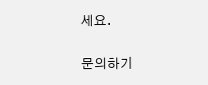세요.

문의하기